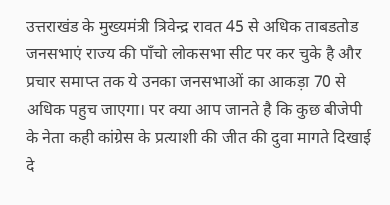उत्तराखंड के मुख्यमंत्री त्रिवेन्द्र रावत 45 से अधिक ताबडतोड जनसभाएं राज्य की पाँचो लोकसभा सीट पर कर चुके है और प्रचार समाप्त तक ये उनका जनसभाओं का आकड़ा 70 से अधिक पहुच जाएगा। पर क्या आप जानते है कि कुछ बीजेपी के नेता कही कांग्रेस के प्रत्याशी की जीत की दुवा मागते दिखाई दे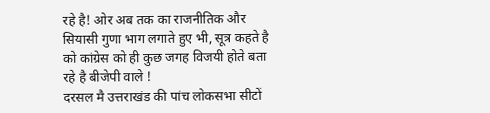रहे है! ओर अब तक का राजनीतिक और सियासी गुणा भाग लगाते हुए भी, सूत्र कहते है को कांग्रेस को ही कुछ जगह विजयी होते बता रहे है बीजेपी वाले !
दरसल मै उत्तराखंड की पांच लोकसभा सीटों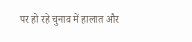पर हो रहे चुनाव में हालात और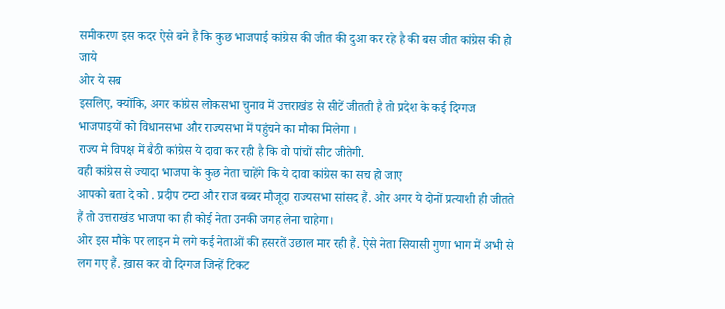समीकरण इस कदर ऐसे बने हैं कि कुछ भाजपाई कांग्रेस की जीत की दुआ कर रहे है की बस जीत कांग्रेस की हो जाये
ओर ये सब
इसलिए, क्योंकि, अगर कांग्रेस लोकसभा चुनाव में उत्तराखंड से सीटें जीतती है तो प्रदेश के कई दिग्गज भाजपाइयों को विधानसभा और राज्यसभा में पहुंचने का मौका मिलेगा ।
राज्य मे विपक्ष में बैठी कांग्रेस ये दावा कर रही है कि वो पांचों सीट जीतेगी.
वही कांग्रेस से ज्यादा भाजपा के कुछ नेता चाहेंगे कि ये दावा कांग्रेस का सच हो जाए
आपको बता दे को . प्रदीप टम्टा और राज बब्बर मौजूदा राज्यसभा सांसद हैं. ओर अगर ये दोनों प्रत्याशी ही जीतते हैं तो उत्तराखंड भाजपा का ही कोई नेता उनकी जगह लेना चाहेगा।
ओर इस मौके पर लाइन मे लगे कई नेताओं की हसरतें उछाल मार रही हैं. ऐसे नेता सियासी गुणा भाग में अभी से लग गए हैं. ख़ास कर वो दिग्गज जिन्हें टिकट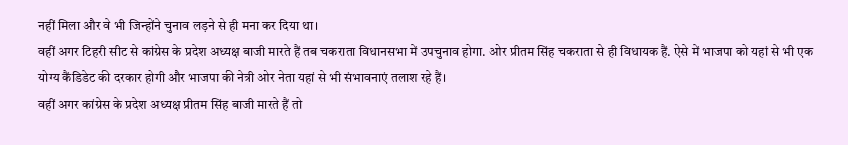नहीं मिला और वे भी जिन्होंने चुनाव लड़ने से ही मना कर दिया था।
वहीं अगर टिहरी सीट से कांग्रेस के प्रदेश अध्यक्ष बाजी मारते हैं तब चकराता विधानसभा में उपचुनाव होगा. ओर प्रीतम सिंह चकराता से ही विधायक हैं. ऐसे में भाजपा को यहां से भी एक योग्य कैंडिडेट की दरकार होगी और भाजपा की नेत्री ओर नेता यहां से भी संभावनाएं तलाश रहे हैं।
वहीं अगर कांग्रेस के प्रदेश अध्यक्ष प्रीतम सिंह बाजी मारते हैं तो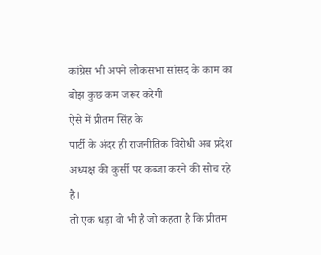कांग्रेस भी अपने लोकसभा सांसद के काम का बोझ कुछ कम जरूर करेगी
ऐसे में प्रीतम सिंह के
पार्टी के अंदर ही राजनीतिक विरोधी अब प्रदेश अध्यक्ष की कुर्सी पर कब्जा करने की सोच रहे है।
तो एक धड़ा वो भी है जो कहता है कि प्रीतम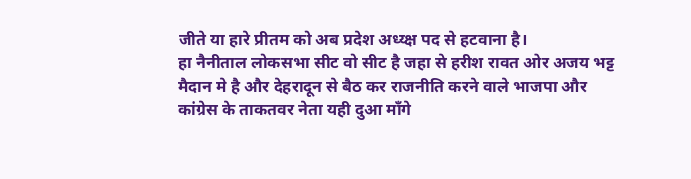जीते या हारे प्रीतम को अब प्रदेश अध्य्क्ष पद से हटवाना है।
हा नैनीताल लोकसभा सीट वो सीट है जहा से हरीश रावत ओर अजय भट्ट मैदान मे है और देहरादून से बैठ कर राजनीति करने वाले भाजपा और कांग्रेस के ताकतवर नेता यही दुआ माँगे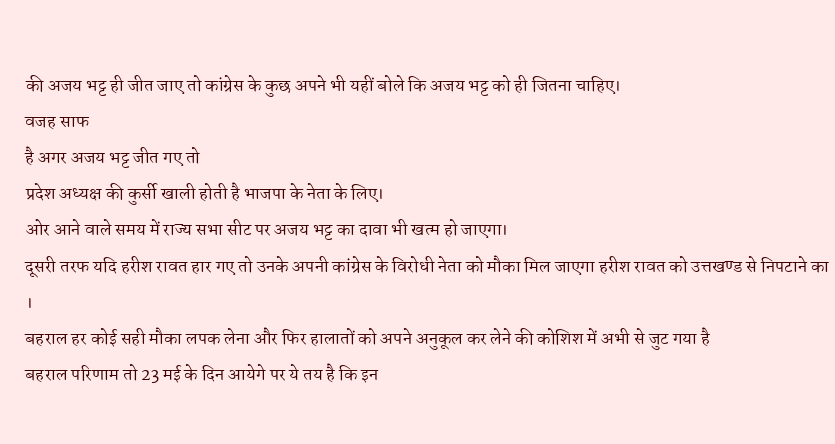की अजय भट्ट ही जीत जाए तो कांग्रेस के कुछ अपने भी यहीं बोले कि अजय भट्ट को ही जितना चाहिए।
वजह साफ
है अगर अजय भट्ट जीत गए तो
प्रदेश अध्यक्ष की कुर्सी खाली होती है भाजपा के नेता के लिए।
ओर आने वाले समय में राज्य सभा सीट पर अजय भट्ट का दावा भी खत्म हो जाएगा।
दूसरी तरफ यदि हरीश रावत हार गए तो उनके अपनी कांग्रेस के विरोधी नेता को मौका मिल जाएगा हरीश रावत को उत्तखण्ड से निपटाने का ।
बहराल हर कोई सही मौका लपक लेना और फिर हालातों को अपने अनुकूल कर लेने की कोशिश में अभी से जुट गया है
बहराल परिणाम तो 23 मई के दिन आयेगे पर ये तय है कि इन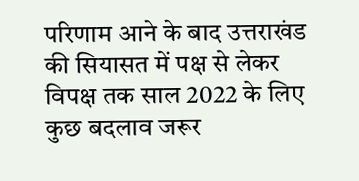परिणाम आने के बाद उत्तराखंड की सियासत में पक्ष से लेकर विपक्ष तक साल 2022 के लिए कुछ बदलाव जरूर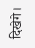दिखेगे।